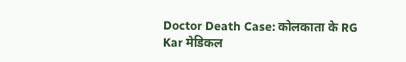Doctor Death Case: कोलकाता के RG Kar मेडिकल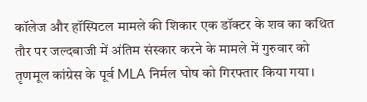कॉलेज और हॉस्पिटल मामले की शिकार एक डॉक्टर के शव का कथित तौर पर जल्दबाजी में अंतिम संस्कार करने के मामले में गुरुवार को तृणमूल कांग्रेस के पूर्व MLA निर्मल घोष को गिरफ्तार किया गया।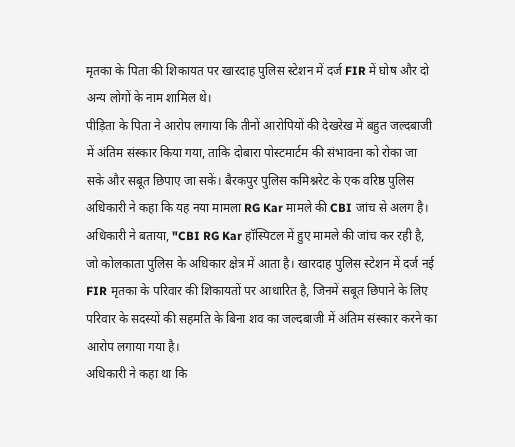मृतका के पिता की शिकायत पर खारदाह पुलिस स्टेशन में दर्ज FIR में घोष और दो अन्य लोगों के नाम शामिल थे।
पीड़िता के पिता ने आरोप लगाया कि तीनों आरोपियों की देखरेख में बहुत जल्दबाजी में अंतिम संस्कार किया गया, ताकि दोबारा पोस्टमार्टम की संभावना को रोका जा सके और सबूत छिपाए जा सकें। बैरकपुर पुलिस कमिश्नरेट के एक वरिष्ठ पुलिस अधिकारी ने कहा कि यह नया मामला RG Kar मामले की CBI जांच से अलग है।
अधिकारी ने बताया, "CBI RG Kar हॉस्पिटल में हुए मामले की जांच कर रही है, जो कोलकाता पुलिस के अधिकार क्षेत्र में आता है। खारदाह पुलिस स्टेशन में दर्ज नई FIR मृतका के परिवार की शिकायतों पर आधारित है, जिनमें सबूत छिपाने के लिए परिवार के सदस्यों की सहमति के बिना शव का जल्दबाजी में अंतिम संस्कार करने का आरोप लगाया गया है।
अधिकारी ने कहा था कि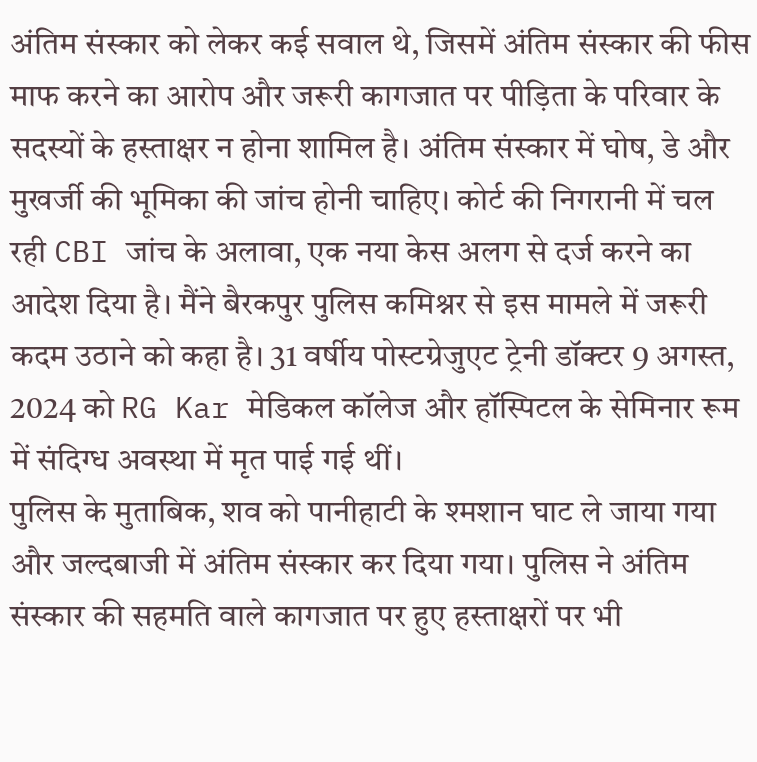अंतिम संस्कार को लेकर कई सवाल थे, जिसमें अंतिम संस्कार की फीस माफ करने का आरोप और जरूरी कागजात पर पीड़िता के परिवार के सदस्यों के हस्ताक्षर न होना शामिल है। अंतिम संस्कार में घोष, डे और मुखर्जी की भूमिका की जांच होनी चाहिए। कोर्ट की निगरानी में चल रही CBI जांच के अलावा, एक नया केस अलग से दर्ज करने का आदेश दिया है। मैंने बैरकपुर पुलिस कमिश्नर से इस मामले में जरूरी कदम उठाने को कहा है। 31 वर्षीय पोस्टग्रेजुएट ट्रेनी डॉक्टर 9 अगस्त, 2024 को RG Kar मेडिकल कॉलेज और हॉस्पिटल के सेमिनार रूम में संदिग्ध अवस्था में मृत पाई गई थीं।
पुलिस के मुताबिक, शव को पानीहाटी के श्मशान घाट ले जाया गया और जल्दबाजी में अंतिम संस्कार कर दिया गया। पुलिस ने अंतिम संस्कार की सहमति वाले कागजात पर हुए हस्ताक्षरों पर भी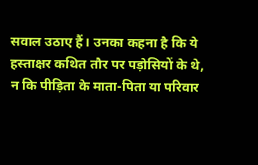सवाल उठाए हैं। उनका कहना है कि ये हस्ताक्षर कथित तौर पर पड़ोसियों के थे, न कि पीड़िता के माता-पिता या परिवार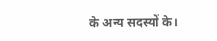के अन्य सदस्यों के।